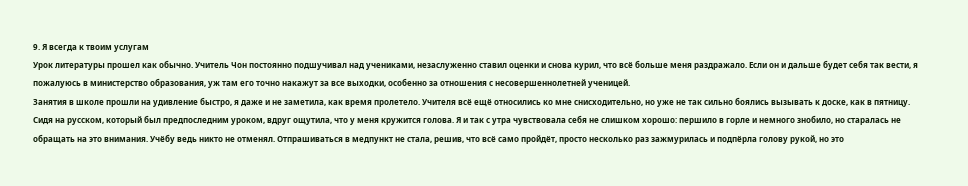9. Я всегда к твоим услугам
Урок литературы прошел как обычно. Учитель Чон постоянно подшучивал над учениками, незаслуженно ставил оценки и снова курил, что всё больше меня раздражало. Если он и дальше будет себя так вести, я пожалуюсь в министерство образования, уж там его точно накажут за все выходки, особенно за отношения с несовершеннолетней ученицей.
Занятия в школе прошли на удивление быстро, я даже и не заметила, как время пролетело. Учителя всё ещё относились ко мне снисходительно, но уже не так сильно боялись вызывать к доске, как в пятницу.
Сидя на русском, который был предпоследним уроком, вдруг ощутила, что у меня кружится голова. Я и так с утра чувствовала себя не слишком хорошо: першило в горле и немного знобило, но старалась не обращать на это внимания. Учёбу ведь никто не отменял. Отпрашиваться в медпункт не стала, решив, что всё само пройдёт, просто несколько раз зажмурилась и подпёрла голову рукой, но это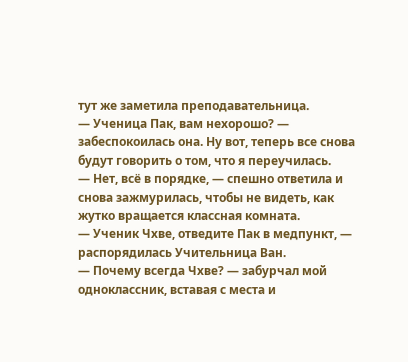тут же заметила преподавательница.
— Ученица Пак, вам нехорошо? — забеспокоилась она. Ну вот, теперь все снова будут говорить о том, что я переучилась.
— Нет, всё в порядке, — спешно ответила и снова зажмурилась, чтобы не видеть, как жутко вращается классная комната.
— Ученик Чхве, отведите Пак в медпункт, — распорядилась Учительница Ван.
— Почему всегда Чхве? — забурчал мой одноклассник, вставая с места и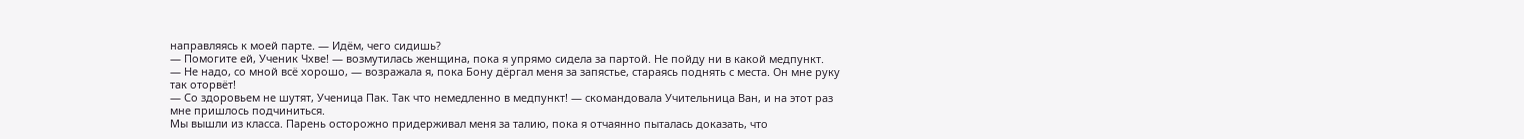направляясь к моей парте. — Идём, чего сидишь?
— Помогите ей, Ученик Чхве! — возмутилась женщина, пока я упрямо сидела за партой. Не пойду ни в какой медпункт.
— Не надо, со мной всё хорошо, — возражала я, пока Бону дёргал меня за запястье, стараясь поднять с места. Он мне руку так оторвёт!
— Со здоровьем не шутят, Ученица Пак. Так что немедленно в медпункт! — скомандовала Учительница Ван, и на этот раз мне пришлось подчиниться.
Мы вышли из класса. Парень осторожно придерживал меня за талию, пока я отчаянно пыталась доказать, что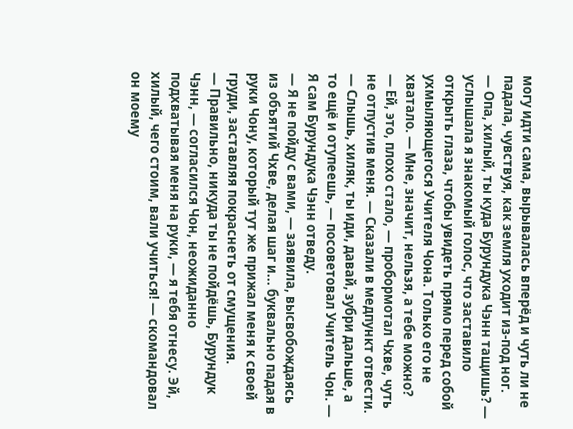могу идти сама, вырывалась вперёд и чуть ли не падала, чувствуя, как земля уходит из-под ног.
— Опа, хилый, ты куда Бурундука Чэнн тащишь? — услышала я знакомый голос, что заставило открыть глаза, чтобы увидеть прямо перед собой ухмыляющегося Учителя Чона. Только его не хватало. — Мне, значит, нельзя, а тебе можно?
— Ей, это, плохо стало, — пробормотал Чхве, чуть не отпустив меня. — Сказали в медпункт отвести.
— Слышь, хиляк, ты иди, давай, зубри дальше, а то ещё и отупеешь, — посоветовал Учитель Чон. — Я сам Бурундука Чэнн отведу.
— Я не пойду с вами, — заявила, высвобождаясь из объятий Чхве, делая шаг и... буквально падая в руки Чону, который тут же прижал меня к своей груди, заставляя покраснеть от смущения.
— Правильно, никуда ты не пойдёшь, Бурундук Чэнн, — согласился Чон, неожиданно подхватывая меня на руки, — я тебя отнесу. Эй, хилый, чего стоим, вали учиться! — скомандовал он моему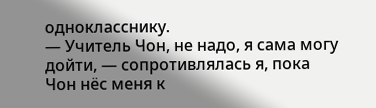однокласснику.
— Учитель Чон, не надо, я сама могу дойти, — сопротивлялась я, пока Чон нёс меня к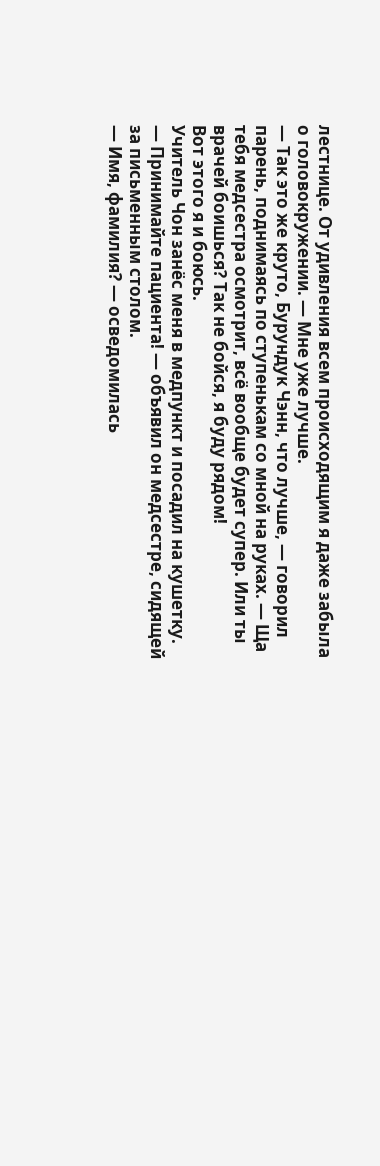лестнице. От удивления всем происходящим я даже забыла о головокружении. — Мне уже лучше.
— Так это же круто, Бурундук Чэнн, что лучше, — говорил парень, поднимаясь по ступенькам со мной на руках. — Ща тебя медсестра осмотрит, всё вообще будет супер. Или ты врачей боишься? Так не бойся, я буду рядом!
Вот этого я и боюсь.
Учитель Чон занёс меня в медпункт и посадил на кушетку.
— Принимайте пациента! — объявил он медсестре, сидящей за письменным столом.
— Имя, фамилия? — осведомилась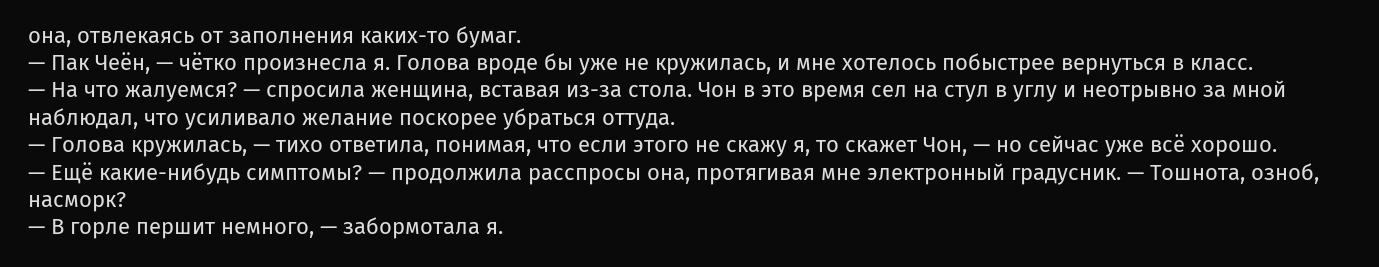она, отвлекаясь от заполнения каких-то бумаг.
— Пак Чеён, — чётко произнесла я. Голова вроде бы уже не кружилась, и мне хотелось побыстрее вернуться в класс.
— На что жалуемся? — спросила женщина, вставая из-за стола. Чон в это время сел на стул в углу и неотрывно за мной наблюдал, что усиливало желание поскорее убраться оттуда.
— Голова кружилась, — тихо ответила, понимая, что если этого не скажу я, то скажет Чон, — но сейчас уже всё хорошо.
— Ещё какие-нибудь симптомы? — продолжила расспросы она, протягивая мне электронный градусник. — Тошнота, озноб, насморк?
— В горле першит немного, — забормотала я.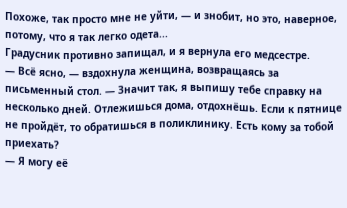Похоже, так просто мне не уйти, — и знобит, но это, наверное, потому, что я так легко одета...
Градусник противно запищал, и я вернула его медсестре.
— Всё ясно, — вздохнула женщина, возвращаясь за письменный стол. — Значит так, я выпишу тебе справку на несколько дней. Отлежишься дома, отдохнёшь. Если к пятнице не пройдёт, то обратишься в поликлинику. Есть кому за тобой приехать?
— Я могу её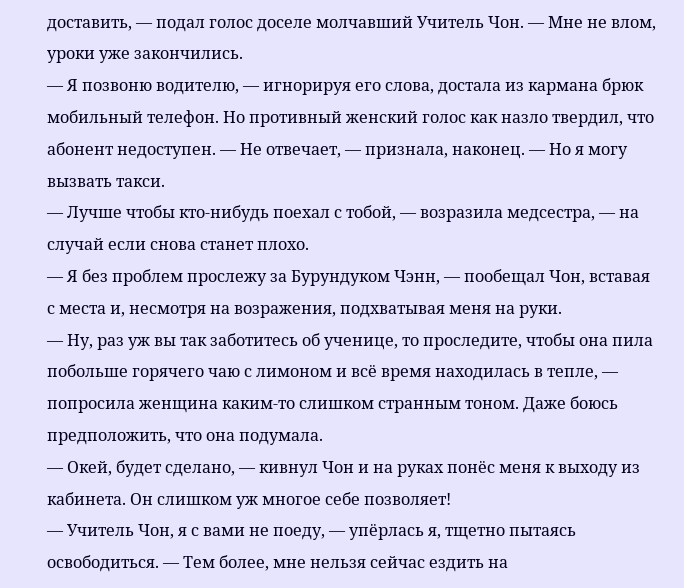доставить, — подал голос доселе молчавший Учитель Чон. — Мне не влом, уроки уже закончились.
— Я позвоню водителю, — игнорируя его слова, достала из кармана брюк мобильный телефон. Но противный женский голос как назло твердил, что абонент недоступен. — Не отвечает, — признала, наконец. — Но я могу вызвать такси.
— Лучше чтобы кто-нибудь поехал с тобой, — возразила медсестра, — на случай если снова станет плохо.
— Я без проблем прослежу за Бурундуком Чэнн, — пообещал Чон, вставая с места и, несмотря на возражения, подхватывая меня на руки.
— Ну, раз уж вы так заботитесь об ученице, то проследите, чтобы она пила побольше горячего чаю с лимоном и всё время находилась в тепле, — попросила женщина каким-то слишком странным тоном. Даже боюсь предположить, что она подумала.
— Окей, будет сделано, — кивнул Чон и на руках понёс меня к выходу из кабинета. Он слишком уж многое себе позволяет!
— Учитель Чон, я с вами не поеду, — упёрлась я, тщетно пытаясь освободиться. — Тем более, мне нельзя сейчас ездить на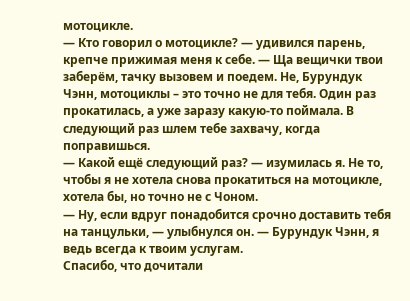мотоцикле.
— Кто говорил о мотоцикле? — удивился парень, крепче прижимая меня к себе. — Ща вещички твои заберём, тачку вызовем и поедем. Не, Бурундук Чэнн, мотоциклы – это точно не для тебя. Один раз прокатилась, а уже заразу какую-то поймала. В следующий раз шлем тебе захвачу, когда поправишься.
— Какой ещё следующий раз? — изумилась я. Не то, чтобы я не хотела снова прокатиться на мотоцикле, хотела бы, но точно не с Чоном.
— Ну, если вдруг понадобится срочно доставить тебя на танцульки, — улыбнулся он. — Бурундук Чэнн, я ведь всегда к твоим услугам.
Спасибо, что дочитали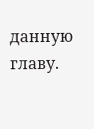данную главу.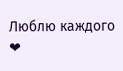Люблю каждого ❤